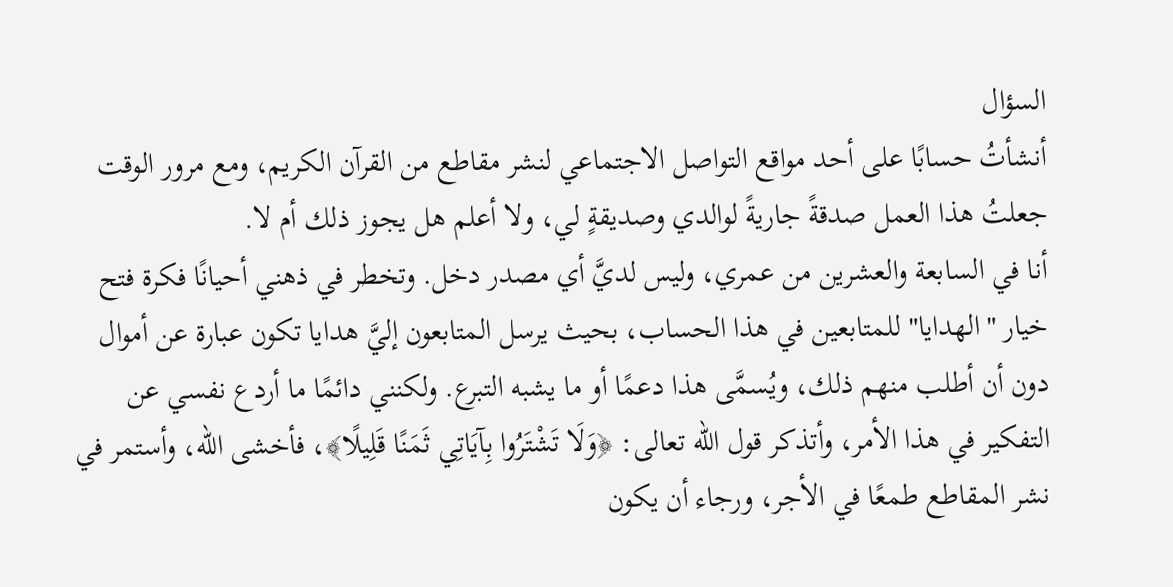السؤال
أنشأتُ حسابًا على أحد مواقع التواصل الاجتماعي لنشر مقاطع من القرآن الكريم، ومع مرور الوقت جعلتُ هذا العمل صدقةً جاريةً لوالدي وصديقةٍ لي، ولا أعلم هل يجوز ذلك أم لا.
أنا في السابعة والعشرين من عمري، وليس لديَّ أي مصدر دخل. وتخطر في ذهني أحيانًا فكرة فتح خيار "الهدايا" للمتابعين في هذا الحساب، بحيث يرسل المتابعون إليَّ هدايا تكون عبارة عن أموال دون أن أطلب منهم ذلك، ويُسمَّى هذا دعمًا أو ما يشبه التبرع. ولكنني دائمًا ما أردع نفسي عن التفكير في هذا الأمر، وأتذكر قول الله تعالى: ﴿وَلَا تَشْتَرُوا بِآيَاتِي ثَمَنًا قَلِيلًا﴾، فأخشى الله، وأستمر في نشر المقاطع طمعًا في الأجر، ورجاء أن يكون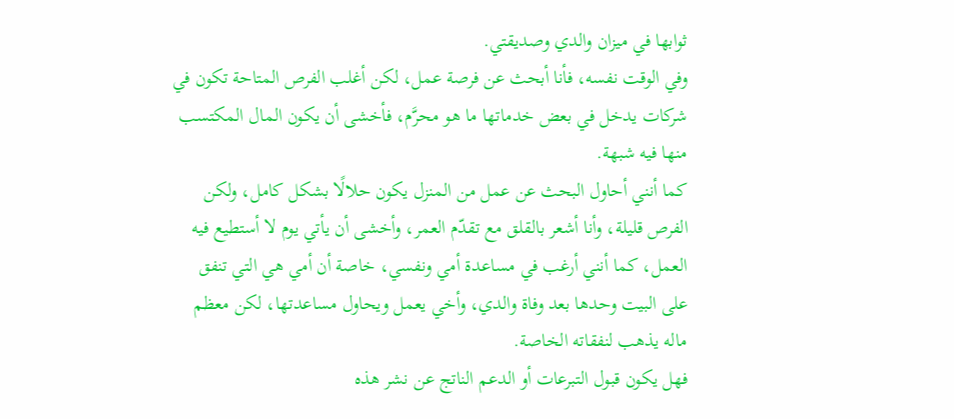ثوابها في ميزان والدي وصديقتي.
وفي الوقت نفسه، فأنا أبحث عن فرصة عمل، لكن أغلب الفرص المتاحة تكون في شركات يدخل في بعض خدماتها ما هو محرَّم، فأخشى أن يكون المال المكتسب منها فيه شبهة.
كما أنني أحاول البحث عن عمل من المنزل يكون حلالًا بشكل كامل، ولكن الفرص قليلة، وأنا أشعر بالقلق مع تقدّم العمر، وأخشى أن يأتي يوم لا أستطيع فيه العمل، كما أنني أرغب في مساعدة أمي ونفسي، خاصة أن أمي هي التي تنفق على البيت وحدها بعد وفاة والدي، وأخي يعمل ويحاول مساعدتها، لكن معظم ماله يذهب لنفقاته الخاصة.
فهل يكون قبول التبرعات أو الدعم الناتج عن نشر هذه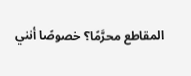المقاطع محرَّمًا؟ خصوصًا أنني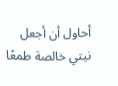أحاول أن أجعل نيتي خالصة طمعًا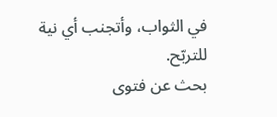في الثواب، وأتجنب أي نية للتربّح.
بحث عن فتوى